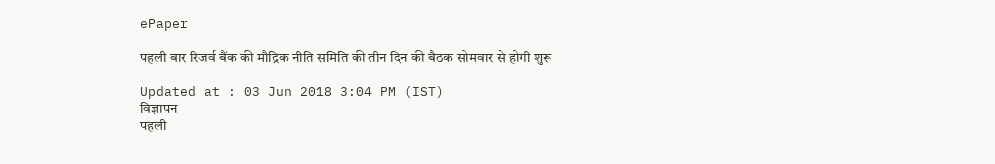ePaper

पहली बार रिजर्व बैंक की मौद्रिक नीति समिति की तीन दिन की बैठक सोमवार से होगी शुरू

Updated at : 03 Jun 2018 3:04 PM (IST)
विज्ञापन
पहली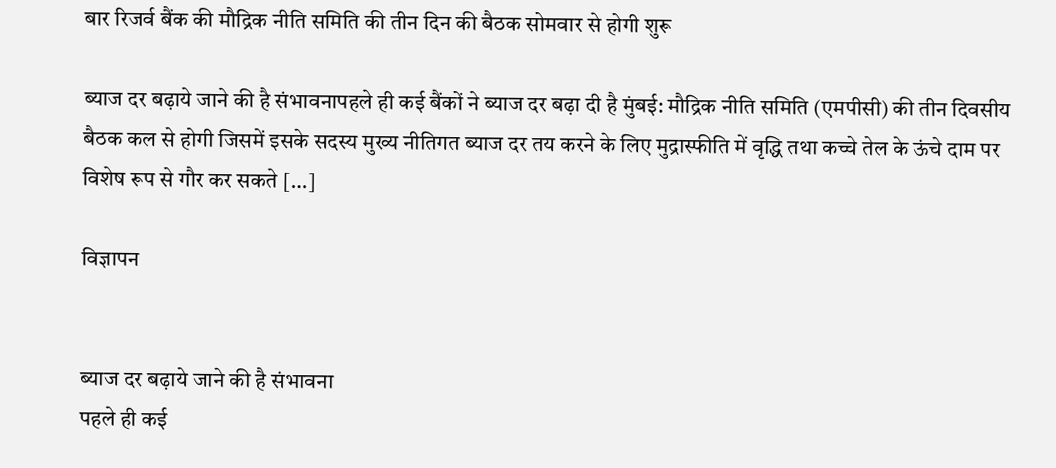बार रिजर्व बैंक की मौद्रिक नीति समिति की तीन दिन की बैठक सोमवार से होगी शुरू

ब्याज दर बढ़ाये जाने की है संभावनापहले ही कई बैंकों ने ब्याज दर बढ़ा दी है मुंबई: मौद्रिक नीति समिति (एमपीसी) की तीन दिवसीय बैठक कल से होगी जिसमें इसके सदस्य मुख्य नीतिगत ब्याज दर तय करने के लिए मुद्रास्फीति में वृद्धि तथा कच्चे तेल के ऊंचे दाम पर विशेष रूप से गौर कर सकते […]

विज्ञापन


ब्याज दर बढ़ाये जाने की है संभावना
पहले ही कई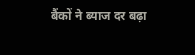बैंकों ने ब्याज दर बढ़ा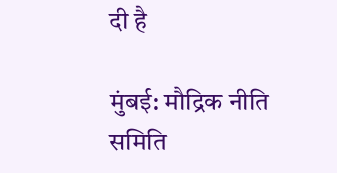दी है

मुंबई: मौद्रिक नीति समिति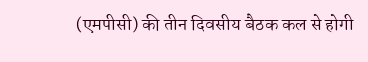(एमपीसी) की तीन दिवसीय बैठक कल से होगी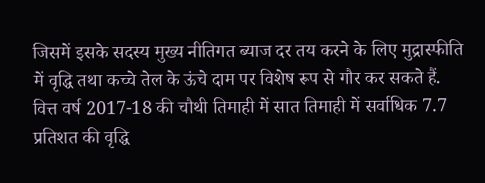जिसमें इसके सदस्य मुख्य नीतिगत ब्याज दर तय करने के लिए मुद्रास्फीति में वृद्धि तथा कच्चे तेल के ऊंचे दाम पर विशेष रूप से गौर कर सकते हैं. वित्त वर्ष 2017-18 की चौथी तिमाही में सात तिमाही में सर्वाधिक 7.7 प्रतिशत की वृद्धि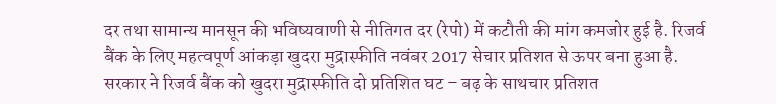दर तथा सामान्य मानसून की भविष्यवाणी से नीतिगत दर (रेपो) में कटौती की मांग कमजोर हुई है. रिजर्व बैंक के लिए महत्वपूर्ण आंकड़ा खुदरा मुद्रास्फीति नवंबर 2017 सेचार प्रतिशत से ऊपर बना हुआ है. सरकार ने रिजर्व बैंक को खुदरा मुद्रास्फीति दो प्रतिशित घट – बढ़ के साथचार प्रतिशत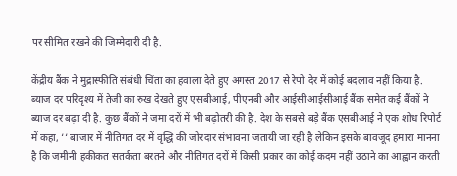पर सीमित रखने की जिम्मेदारी दी है.

केंद्रीय बैंक ने मुद्रास्फीति संबंधी चिंता का हवाला देते हुए अगस्त 2017 से रेपो देर में कोई बदलाव नहीं किया है. ब्याज दर परिदृश्य में तेजी का रुख देखते हुए एसबीआई, पीएनबी और आईसीआईसीआई बैंक समेत कई बैंकों ने ब्याज दर बढ़ा दी है. कुछ बैंकों ने जमा दरों में भी बढ़ोतरी की है. देश के सबसे बड़े बैंक एसबीआई ने एक शोध रिपोर्ट में कहा, ‘‘ बाजार में नीतिगत दर में वृद्धि की जोरदार संभावना जतायी जा रही है लेकिन इसके बावजूद हमारा मानना है कि जमीनी हकीकत सतर्कता बरतने और नीतिगत दरों में किसी प्रकार का कोई कदम नहीं उठाने का आह्वान करती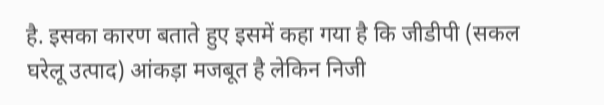है. इसका कारण बताते हुए इसमें कहा गया है कि जीडीपी (सकल घरेलू उत्पाद) आंकड़ा मजबूत है लेकिन निजी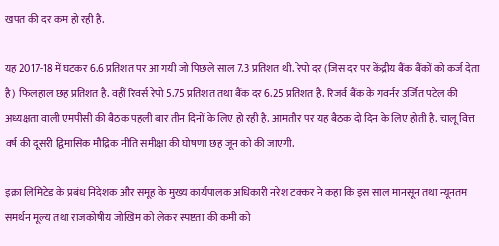खपत की दर कम हो रही है.

यह 2017-18 में घटकर 6.6 प्रतिशत पर आ गयी जो पिछले साल 7.3 प्रतिशत थी. रेपो दर (जिस दर पर केंद्रीय बैंक बैंकों को कर्ज देता है) फिलहाल छह प्रतिशत है. वहीं रिवर्स रेपो 5.75 प्रतिशत तथा बैंक दर 6.25 प्रतिशत है. रिजर्व बैंक के गवर्नर उर्जित पटेल की अध्यक्षता वाली एमपीसी की बैठक पहली बार तीन दिनों के लिए हो रही है. आमतौर पर यह बैठक दो दिन के लिए होती है. चालू वित्त वर्ष की दूसरी द्विमासिक मौद्रिक नीति समीक्षा की घोषणा छह जून को की जाएगी.

इक्रा लिमिटेड के प्रबंध निदेशक और समूह के मुख्य कार्यपालक अधिकारी नरेश टक्कर ने कहा कि इस साल मानसून तथा न्यूनतम समर्थन मूल्य तथा राजकोषीय जोखिम को लेकर स्पष्टता की कमी को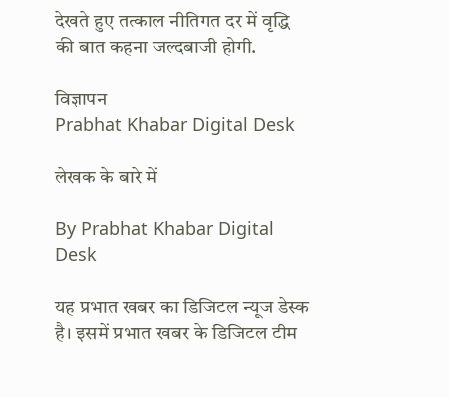देखते हुए तत्काल नीतिगत दर में वृद्धि की बात कहना जल्दबाजी होगी.

विज्ञापन
Prabhat Khabar Digital Desk

लेखक के बारे में

By Prabhat Khabar Digital Desk

यह प्रभात खबर का डिजिटल न्यूज डेस्क है। इसमें प्रभात खबर के डिजिटल टीम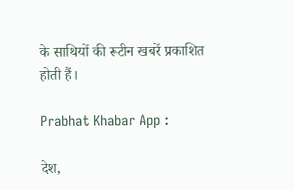के साथियों की रूटीन खबरें प्रकाशित होती हैं।

Prabhat Khabar App :

देश,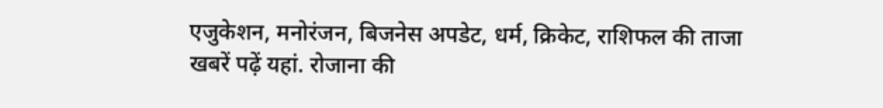एजुकेशन, मनोरंजन, बिजनेस अपडेट, धर्म, क्रिकेट, राशिफल की ताजा खबरें पढ़ें यहां. रोजाना की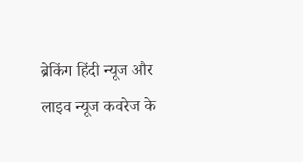ब्रेकिंग हिंदी न्यूज और लाइव न्यूज कवरेज के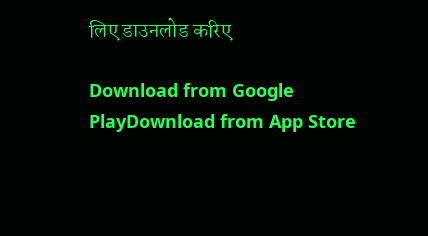लिए डाउनलोड करिए

Download from Google PlayDownload from App Store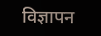विज्ञापन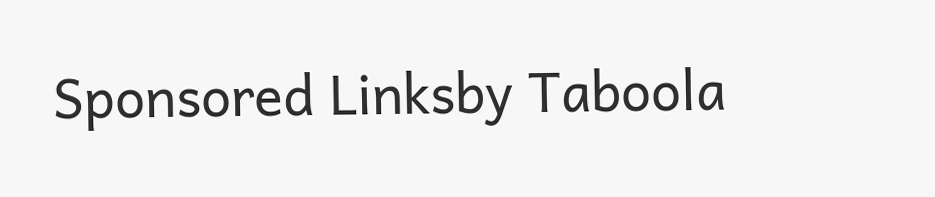Sponsored Linksby Taboola